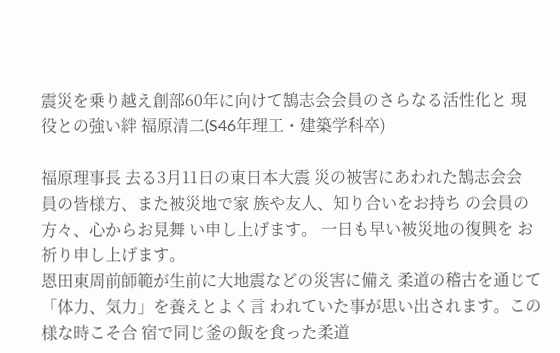震災を乗り越え創部60年に向けて鵠志会会員のさらなる活性化と 現役との強い絆 福原清二(S46年理工・建築学科卒)

福原理事長 去る3月11日の東日本大震 災の被害にあわれた鵠志会会 員の皆様方、また被災地で家 族や友人、知り合いをお持ち の会員の方々、心からお見舞 い申し上げます。 一日も早い被災地の復興を お祈り申し上げます。
恩田東周前師範が生前に大地震などの災害に備え 柔道の稽古を通じて「体力、気力」を養えとよく言 われていた事が思い出されます。この様な時こそ合 宿で同じ釜の飯を食った柔道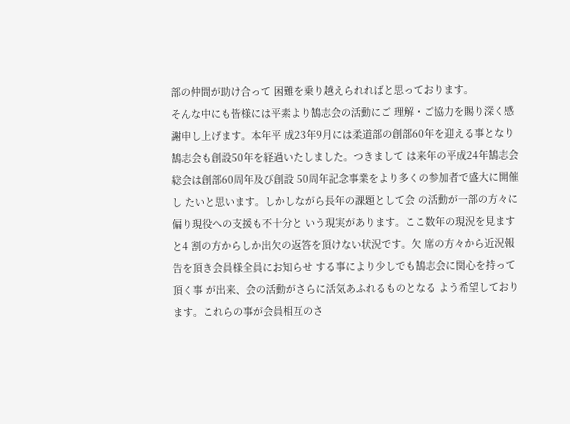部の仲間が助け合って 困難を乗り越えられればと思っております。
そんな中にも皆様には平素より鵠志会の活動にご 理解・ご協力を賜り深く感謝申し上げます。本年平 成23年9月には柔道部の創部60年を迎える事となり 鵠志会も創設50年を経過いたしました。つきまして は来年の平成24年鵠志会総会は創部60周年及び創設 50周年記念事業をより多くの参加者で盛大に開催し たいと思います。しかしながら長年の課題として会 の活動が一部の方々に偏り現役への支援も不十分と いう現実があります。ここ数年の現況を見ますと4 割の方からしか出欠の返答を頂けない状況です。欠 席の方々から近況報告を頂き会員様全員にお知らせ する事により少しでも鵠志会に関心を持って頂く事 が出来、会の活動がさらに活気あふれるものとなる よう希望しております。これらの事が会員相互のさ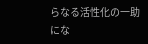らなる活性化の一助にな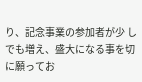り、記念事業の参加者が少 しでも増え、盛大になる事を切に願ってお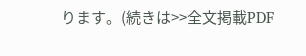ります。(続きは>>全文掲載PDF